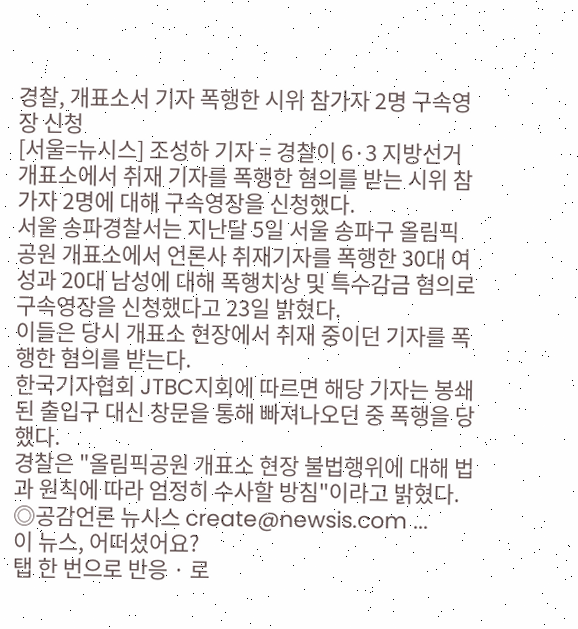경찰, 개표소서 기자 폭행한 시위 참가자 2명 구속영장 신청
[서울=뉴시스] 조성하 기자 = 경찰이 6·3 지방선거 개표소에서 취재 기자를 폭행한 혐의를 받는 시위 참가자 2명에 대해 구속영장을 신청했다.
서울 송파경찰서는 지난달 5일 서울 송파구 올림픽공원 개표소에서 언론사 취재기자를 폭행한 30대 여성과 20대 남성에 대해 폭행치상 및 특수감금 혐의로 구속영장을 신청했다고 23일 밝혔다.
이들은 당시 개표소 현장에서 취재 중이던 기자를 폭행한 혐의를 받는다.
한국기자협회 JTBC지회에 따르면 해당 기자는 봉쇄된 출입구 대신 창문을 통해 빠져나오던 중 폭행을 당했다.
경찰은 "올림픽공원 개표소 현장 불법행위에 대해 법과 원칙에 따라 엄정히 수사할 방침"이라고 밝혔다.
◎공감언론 뉴시스 create@newsis.com ...
이 뉴스, 어떠셨어요?
탭 한 번으로 반응 · 로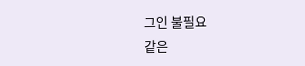그인 불필요
같은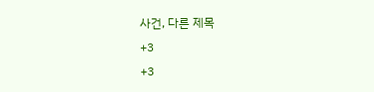사건, 다른 제목
+3
+3